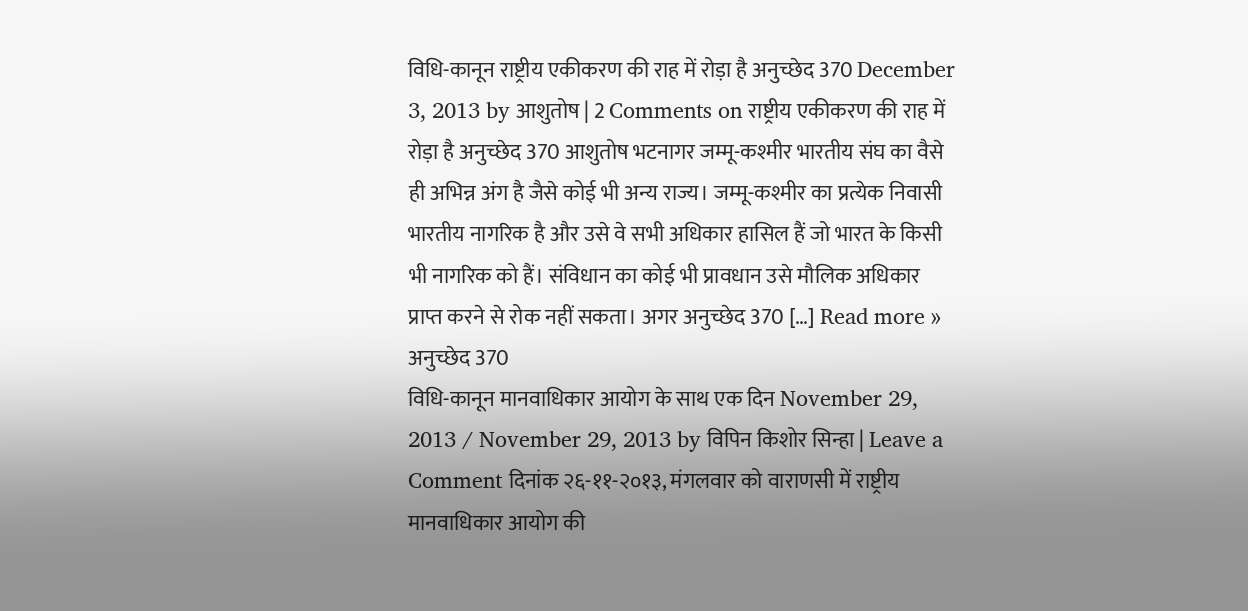विधि-कानून राष्ट्रीय एकीकरण की राह में रोड़ा है अनुच्छेद 370 December 3, 2013 by आशुतोष | 2 Comments on राष्ट्रीय एकीकरण की राह में रोड़ा है अनुच्छेद 370 आशुतोष भटनागर जम्मू-कश्मीर भारतीय संघ का वैसे ही अभिन्न अंग है जैसे कोई भी अन्य राज्य। जम्मू-कश्मीर का प्रत्येक निवासी भारतीय नागरिक है और उसे वे सभी अधिकार हासिल हैं जो भारत के किसी भी नागरिक को हैं। संविधान का कोई भी प्रावधान उसे मौलिक अधिकार प्राप्त करने से रोक नहीं सकता। अगर अनुच्छेद 370 […] Read more » अनुच्छेद 370
विधि-कानून मानवाधिकार आयोग के साथ एक दिन November 29, 2013 / November 29, 2013 by विपिन किशोर सिन्हा | Leave a Comment दिनांक २६-११-२०१३, मंगलवार को वाराणसी में राष्ट्रीय मानवाधिकार आयोग की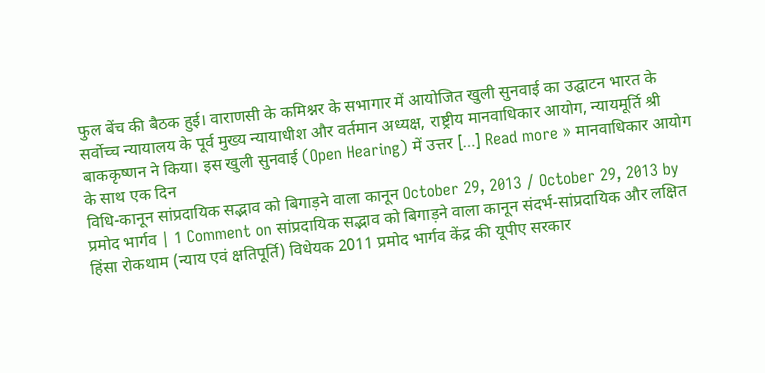फुल बेंच की बैठक हुई। वाराणसी के कमिश्नर के सभागार में आयोजित खुली सुनवाई का उद्घाटन भारत के सर्वोच्च न्यायालय के पूर्व मुख्य न्यायाधीश और वर्तमान अध्यक्ष, राष्ट्रीय मानवाधिकार आयोग, न्यायमूर्ति श्री बाककृष्णन ने किया। इस खुली सुनवाई (Open Hearing) में उत्तर […] Read more » मानवाधिकार आयोग के साथ एक दिन
विधि-कानून सांप्रदायिक सद्भाव को बिगाड़ने वाला कानून October 29, 2013 / October 29, 2013 by प्रमोद भार्गव | 1 Comment on सांप्रदायिक सद्भाव को बिगाड़ने वाला कानून संदर्भ-सांप्रदायिक और लक्षित हिंसा रोकथाम (न्याय एवं क्षतिपूर्ति) विधेयक 2011 प्रमोद भार्गव केंद्र की यूपीए सरकार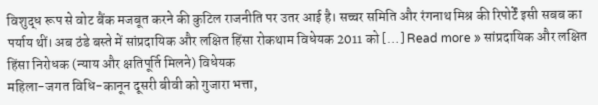विशुद्ध रूप से वोट बैंक मजबूत करने की कुटिल राजनीति पर उतर आई है। सच्चर समिति और रंगनाथ मिश्र की रिपोर्टें इसी सबब का पर्याय थीं। अब ठंडे बस्ते में सांप्रदायिक और लक्षित हिंसा रोकथाम विधेयक 2011 को […] Read more » सांप्रदायिक और लक्षित हिंसा निरोधक (न्याय और क्षतिपूर्ति मिलने) विधेयक
महिला-जगत विधि-कानून दूसरी बीवी को गुजारा भत्ता,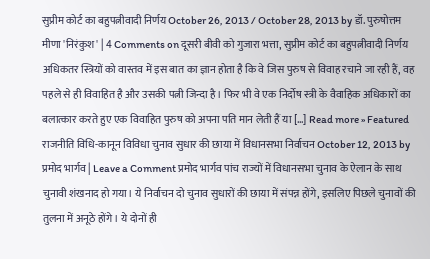सुप्रीम कोर्ट का बहुपत्नीवादी निर्णय October 26, 2013 / October 28, 2013 by डॉ. पुरुषोत्तम मीणा 'निरंकुश' | 4 Comments on दूसरी बीवी को गुजारा भत्ता, सुप्रीम कोर्ट का बहुपत्नीवादी निर्णय अधिकतर स्त्रियों को वास्तव में इस बात का ज्ञान होता है कि वे जिस पुरुष से विवाह रचाने जा रही हैं, वह पहले से ही विवाहित है और उसकी पत्नी जिन्दा है। फिर भी वे एक निर्दोष स्त्री के वैवाहिक अधिकारों का बलात्कार करते हुए एक विवाहित पुरुष को अपना पति मान लेती हैं या […] Read more » Featured
राजनीति विधि-कानून विविधा चुनाव सुधार की छाया में विधानसभा निर्वाचन October 12, 2013 by प्रमोद भार्गव | Leave a Comment प्रमोद भार्गव पांच राज्यों में विधानसभा चुनाव के ऐलान के साथ चुनावी शंखनाद हो गया। ये निर्वाचन दो चुनाव सुधारों की छाया में संपन्न होंगे, इसलिए पिछले चुनावों की तुलना में अनूठे होंगे। ये दोनों ही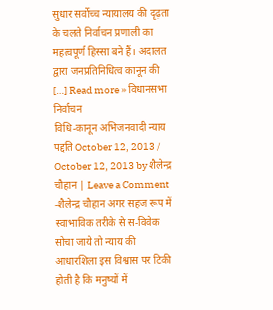सुधार सर्वोच्च न्यायालय की दृढ़ता के चलते निर्वाचन प्रणाली का महत्वपूर्ण हिस्सा बने हैं। अदालत द्वारा जनप्रतिनिधित्व कानून की […] Read more » विधानसभा निर्वाचन
विधि-कानून अभिजनवादी न्याय पद्दति October 12, 2013 / October 12, 2013 by शैलेन्द्र चौहान | Leave a Comment -शैलेन्द्र चौहान अगर सहज रूप में स्वाभाविक तरीके से स-विवेक सोचा जाये तो न्याय की आधारशिला इस विश्वास पर टिकी होती है कि मनुष्यों में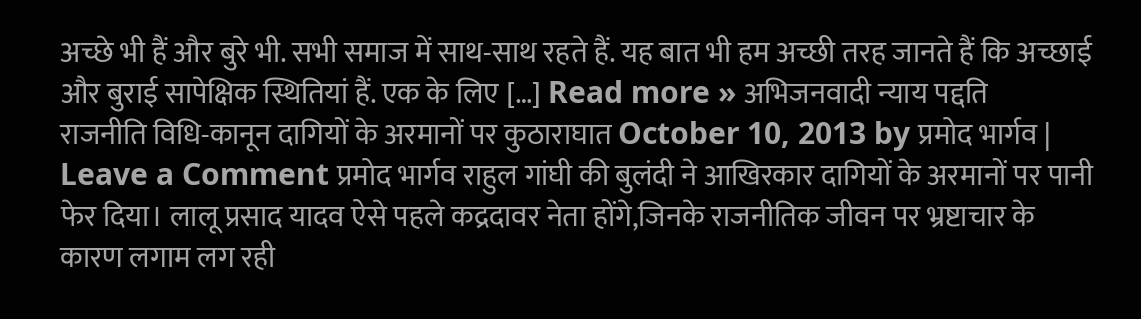अच्छे भी हैं और बुरे भी. सभी समाज में साथ-साथ रहते हैं. यह बात भी हम अच्छी तरह जानते हैं कि अच्छाई और बुराई सापेक्षिक स्थितियां हैं. एक के लिए […] Read more » अभिजनवादी न्याय पद्दति
राजनीति विधि-कानून दागियों के अरमानों पर कुठाराघात October 10, 2013 by प्रमोद भार्गव | Leave a Comment प्रमोद भार्गव राहुल गांघी की बुलंदी ने आखिरकार दागियों के अरमानों पर पानी फेर दिया। लालू प्रसाद यादव ऐसे पहले कद्रदावर नेता होंगे,जिनके राजनीतिक जीवन पर भ्रष्टाचार के कारण लगाम लग रही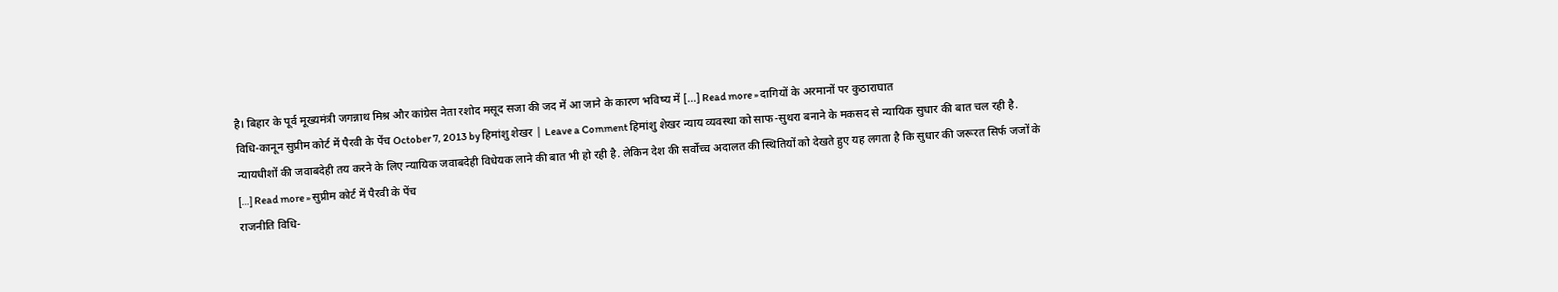है। बिहार के पूर्व मूख्यमंत्री जगन्नाथ मिश्र और कांग्रेस नेता रशोद मसूद सजा की जद में आ जाने के कारण भविष्य में […] Read more » दागियों के अरमानों पर कुठाराघात
विधि-कानून सुप्रीम कोर्ट में पैरवी के पेंच October 7, 2013 by हिमांशु शेखर | Leave a Comment हिमांशु शेखर न्याय व्यवस्था को साफ-सुथरा बनाने के मकसद से न्यायिक सुधार की बात चल रही है. न्यायधीशों की जवाबदेही तय करने के लिए न्यायिक जवाबदेही विधेयक लाने की बात भी हो रही है. लेकिन देश की सर्वोच्च अदालत की स्थितियों को देखते हुए यह लगता है कि सुधार की जरूरत सिर्फ जजों के […] Read more » सुप्रीम कोर्ट में पैरवी के पेंच
राजनीति विधि-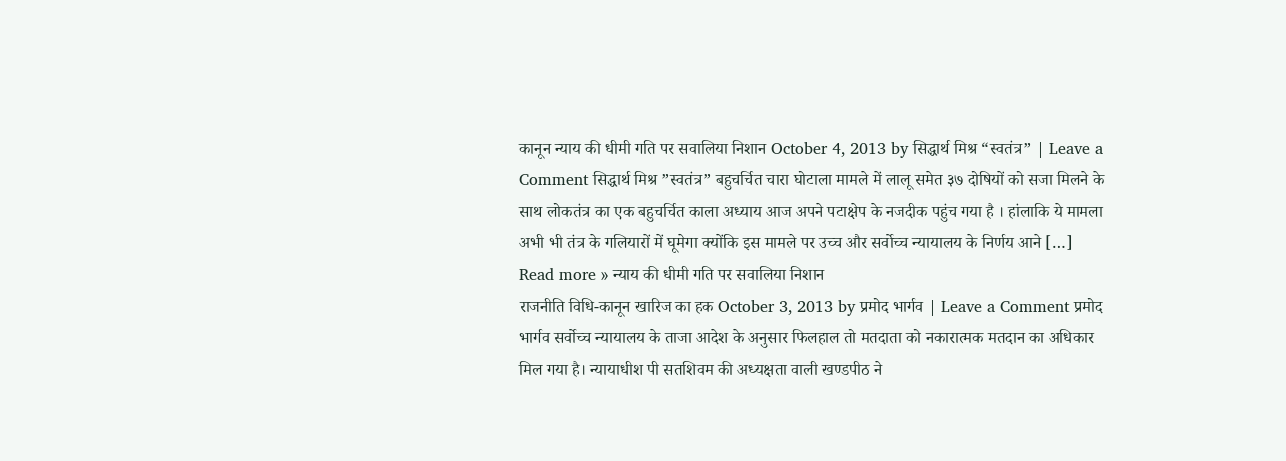कानून न्याय की धीमी गति पर सवालिया निशान October 4, 2013 by सिद्धार्थ मिश्र “स्वतंत्र” | Leave a Comment सिद्धार्थ मिश्र ”स्वतंत्र” बहुचर्चित चारा घोटाला मामले में लालू समेत ३७ दोषियों को सजा मिलने के साथ लोकतंत्र का एक बहुचर्चित काला अध्याय आज अपने पटाक्षेप के नजदीक पहुंच गया है । हांलाकि ये मामला अभी भी तंत्र के गलियारों में घूमेगा क्योंकि इस मामले पर उच्च और सर्वोच्च न्यायालय के निर्णय आने […] Read more » न्याय की धीमी गति पर सवालिया निशान
राजनीति विधि-कानून खारिज का हक October 3, 2013 by प्रमोद भार्गव | Leave a Comment प्रमोद भार्गव सर्वोच्च न्यायालय के ताजा आदेश के अनुसार फिलहाल तो मतदाता को नकारात्मक मतदान का अधिकार मिल गया है। न्यायाधीश पी सतशिवम की अध्यक्षता वाली खण्डपीठ ने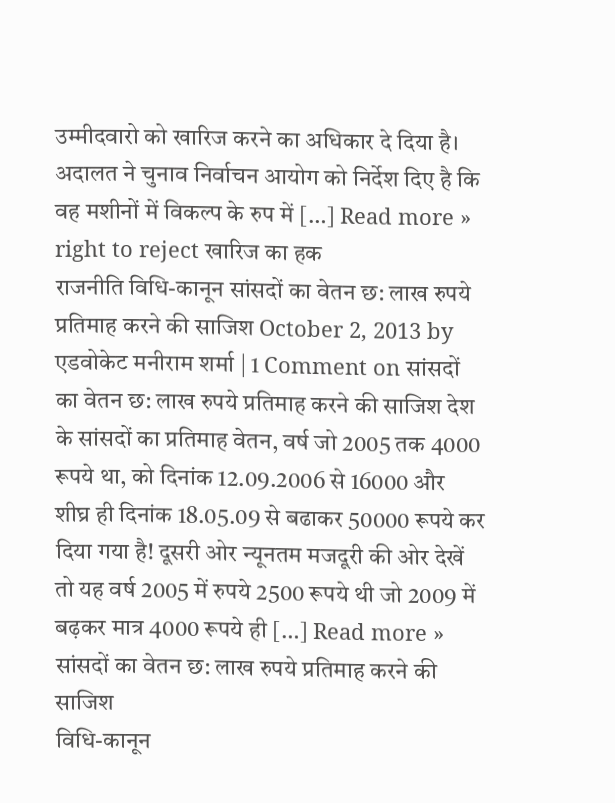उम्मीदवारो को खारिज करने का अधिकार दे दिया है। अदालत ने चुनाव निर्वाचन आयोग को निर्देश दिए है कि वह मशीनों में विकल्प के रुप में […] Read more » right to reject खारिज का हक
राजनीति विधि-कानून सांसदों का वेतन छ: लाख रुपये प्रतिमाह करने की साजिश October 2, 2013 by एडवोकेट मनीराम शर्मा | 1 Comment on सांसदों का वेतन छ: लाख रुपये प्रतिमाह करने की साजिश देश के सांसदों का प्रतिमाह वेतन, वर्ष जो 2005 तक 4000 रूपये था, को दिनांक 12.09.2006 से 16000 और शीघ्र ही दिनांक 18.05.09 से बढाकर 50000 रूपये कर दिया गया है! दूसरी ओर न्यूनतम मजदूरी की ओर देखें तो यह वर्ष 2005 में रुपये 2500 रूपये थी जो 2009 में बढ़कर मात्र 4000 रूपये ही […] Read more » सांसदों का वेतन छ: लाख रुपये प्रतिमाह करने की साजिश
विधि-कानून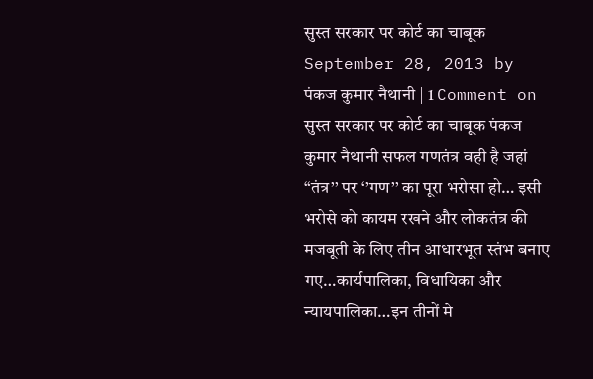सुस्त सरकार पर कोर्ट का चाबूक September 28, 2013 by पंकज कुमार नैथानी | 1 Comment on सुस्त सरकार पर कोर्ट का चाबूक पंकज कुमार नैथानी सफल गणतंत्र वही है जहां “तंत्र’’ पर ‘’गण’’ का पूरा भरोसा हो… इसी भरोसे को कायम रखने और लोकतंत्र की मजबूती के लिए तीन आधारभूत स्तंभ बनाए गए…कार्यपालिका, विधायिका और न्यायपालिका…इन तीनों मे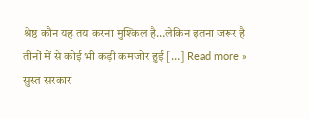श्रेष्ठ कौन यह तय करना मुश्किल है…लेकिन इतना जरूर है तीनों में से कोई भी कड़ी कमजोर हुई […] Read more » सुस्त सरकार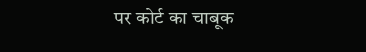पर कोर्ट का चाबूक